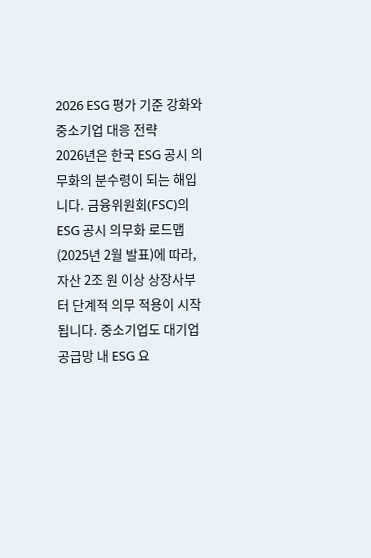2026 ESG 평가 기준 강화와 중소기업 대응 전략
2026년은 한국 ESG 공시 의무화의 분수령이 되는 해입니다. 금융위원회(FSC)의 ESG 공시 의무화 로드맵(2025년 2월 발표)에 따라, 자산 2조 원 이상 상장사부터 단계적 의무 적용이 시작됩니다. 중소기업도 대기업 공급망 내 ESG 요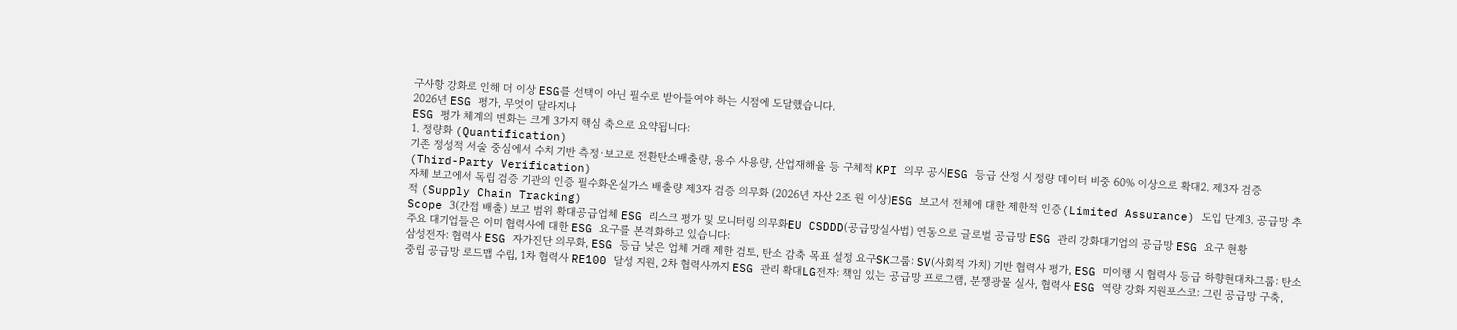구사항 강화로 인해 더 이상 ESG를 선택이 아닌 필수로 받아들여야 하는 시점에 도달했습니다.
2026년 ESG 평가, 무엇이 달라지나
ESG 평가 체계의 변화는 크게 3가지 핵심 축으로 요약됩니다:
1. 정량화 (Quantification)
기존 정성적 서술 중심에서 수치 기반 측정·보고로 전환탄소배출량, 용수 사용량, 산업재해율 등 구체적 KPI 의무 공시ESG 등급 산정 시 정량 데이터 비중 60% 이상으로 확대2. 제3자 검증 (Third-Party Verification)
자체 보고에서 독립 검증 기관의 인증 필수화온실가스 배출량 제3자 검증 의무화 (2026년 자산 2조 원 이상)ESG 보고서 전체에 대한 제한적 인증(Limited Assurance) 도입 단계3. 공급망 추적 (Supply Chain Tracking)
Scope 3(간접 배출) 보고 범위 확대공급업체 ESG 리스크 평가 및 모니터링 의무화EU CSDDD(공급망실사법) 연동으로 글로벌 공급망 ESG 관리 강화대기업의 공급망 ESG 요구 현황
주요 대기업들은 이미 협력사에 대한 ESG 요구를 본격화하고 있습니다:
삼성전자: 협력사 ESG 자가진단 의무화, ESG 등급 낮은 업체 거래 제한 검토, 탄소 감축 목표 설정 요구SK그룹: SV(사회적 가치) 기반 협력사 평가, ESG 미이행 시 협력사 등급 하향현대차그룹: 탄소중립 공급망 로드맵 수립, 1차 협력사 RE100 달성 지원, 2차 협력사까지 ESG 관리 확대LG전자: 책임 있는 공급망 프로그램, 분쟁광물 실사, 협력사 ESG 역량 강화 지원포스코: 그린 공급망 구축,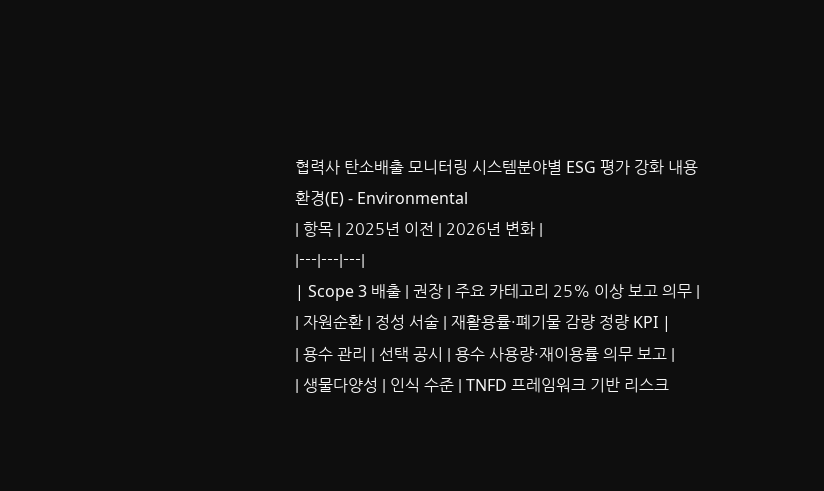협력사 탄소배출 모니터링 시스템분야별 ESG 평가 강화 내용
환경(E) - Environmental
| 항목 | 2025년 이전 | 2026년 변화 |
|---|---|---|
| Scope 3 배출 | 권장 | 주요 카테고리 25% 이상 보고 의무 |
| 자원순환 | 정성 서술 | 재활용률·폐기물 감량 정량 KPI |
| 용수 관리 | 선택 공시 | 용수 사용량·재이용률 의무 보고 |
| 생물다양성 | 인식 수준 | TNFD 프레임워크 기반 리스크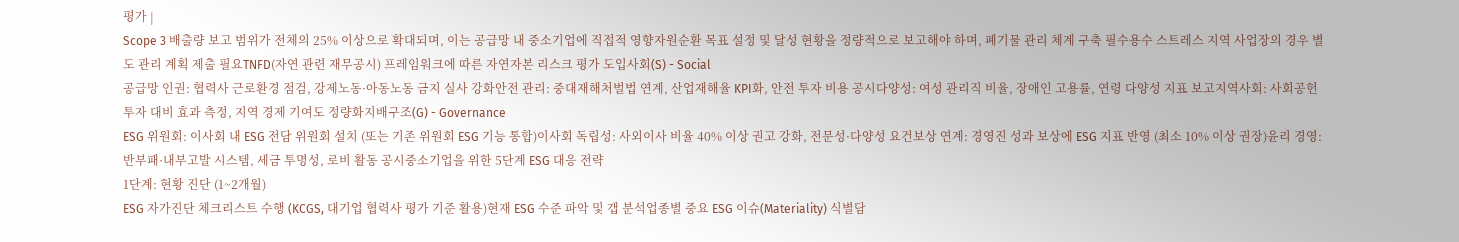평가 |
Scope 3 배출량 보고 범위가 전체의 25% 이상으로 확대되며, 이는 공급망 내 중소기업에 직접적 영향자원순환 목표 설정 및 달성 현황을 정량적으로 보고해야 하며, 폐기물 관리 체계 구축 필수용수 스트레스 지역 사업장의 경우 별도 관리 계획 제출 필요TNFD(자연 관련 재무공시) 프레임워크에 따른 자연자본 리스크 평가 도입사회(S) - Social
공급망 인권: 협력사 근로환경 점검, 강제노동·아동노동 금지 실사 강화안전 관리: 중대재해처벌법 연계, 산업재해율 KPI화, 안전 투자 비용 공시다양성: 여성 관리직 비율, 장애인 고용률, 연령 다양성 지표 보고지역사회: 사회공헌 투자 대비 효과 측정, 지역 경제 기여도 정량화지배구조(G) - Governance
ESG 위원회: 이사회 내 ESG 전담 위원회 설치 (또는 기존 위원회 ESG 기능 통합)이사회 독립성: 사외이사 비율 40% 이상 권고 강화, 전문성·다양성 요건보상 연계: 경영진 성과 보상에 ESG 지표 반영 (최소 10% 이상 권장)윤리 경영: 반부패·내부고발 시스템, 세금 투명성, 로비 활동 공시중소기업을 위한 5단계 ESG 대응 전략
1단계: 현황 진단 (1~2개월)
ESG 자가진단 체크리스트 수행 (KCGS, 대기업 협력사 평가 기준 활용)현재 ESG 수준 파악 및 갭 분석업종별 중요 ESG 이슈(Materiality) 식별담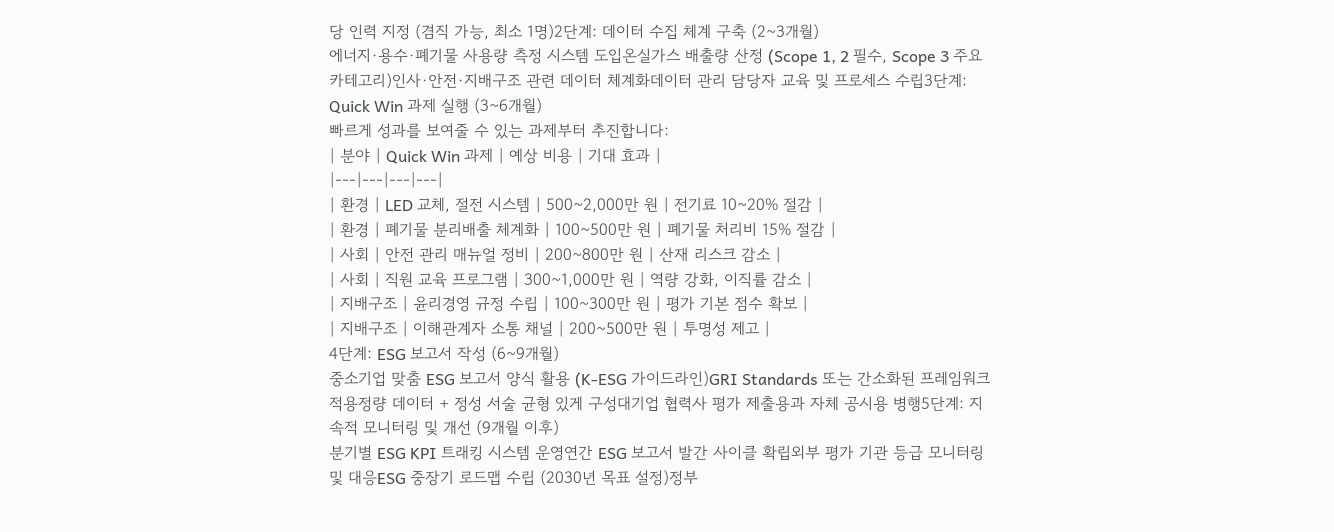당 인력 지정 (겸직 가능, 최소 1명)2단계: 데이터 수집 체계 구축 (2~3개월)
에너지·용수·폐기물 사용량 측정 시스템 도입온실가스 배출량 산정 (Scope 1, 2 필수, Scope 3 주요 카테고리)인사·안전·지배구조 관련 데이터 체계화데이터 관리 담당자 교육 및 프로세스 수립3단계: Quick Win 과제 실행 (3~6개월)
빠르게 성과를 보여줄 수 있는 과제부터 추진합니다:
| 분야 | Quick Win 과제 | 예상 비용 | 기대 효과 |
|---|---|---|---|
| 환경 | LED 교체, 절전 시스템 | 500~2,000만 원 | 전기료 10~20% 절감 |
| 환경 | 폐기물 분리배출 체계화 | 100~500만 원 | 폐기물 처리비 15% 절감 |
| 사회 | 안전 관리 매뉴얼 정비 | 200~800만 원 | 산재 리스크 감소 |
| 사회 | 직원 교육 프로그램 | 300~1,000만 원 | 역량 강화, 이직률 감소 |
| 지배구조 | 윤리경영 규정 수립 | 100~300만 원 | 평가 기본 점수 확보 |
| 지배구조 | 이해관계자 소통 채널 | 200~500만 원 | 투명성 제고 |
4단계: ESG 보고서 작성 (6~9개월)
중소기업 맞춤 ESG 보고서 양식 활용 (K-ESG 가이드라인)GRI Standards 또는 간소화된 프레임워크 적용정량 데이터 + 정성 서술 균형 있게 구성대기업 협력사 평가 제출용과 자체 공시용 병행5단계: 지속적 모니터링 및 개선 (9개월 이후)
분기별 ESG KPI 트래킹 시스템 운영연간 ESG 보고서 발간 사이클 확립외부 평가 기관 등급 모니터링 및 대응ESG 중장기 로드맵 수립 (2030년 목표 설정)정부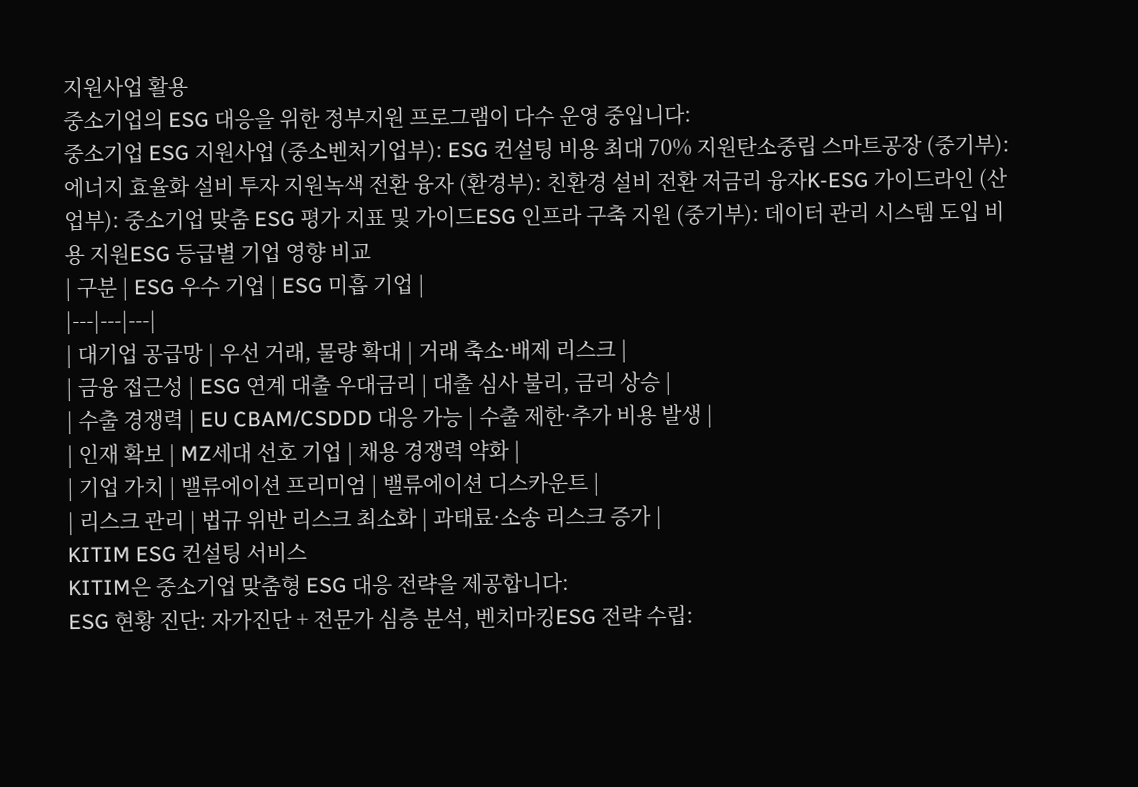지원사업 활용
중소기업의 ESG 대응을 위한 정부지원 프로그램이 다수 운영 중입니다:
중소기업 ESG 지원사업 (중소벤처기업부): ESG 컨설팅 비용 최대 70% 지원탄소중립 스마트공장 (중기부): 에너지 효율화 설비 투자 지원녹색 전환 융자 (환경부): 친환경 설비 전환 저금리 융자K-ESG 가이드라인 (산업부): 중소기업 맞춤 ESG 평가 지표 및 가이드ESG 인프라 구축 지원 (중기부): 데이터 관리 시스템 도입 비용 지원ESG 등급별 기업 영향 비교
| 구분 | ESG 우수 기업 | ESG 미흡 기업 |
|---|---|---|
| 대기업 공급망 | 우선 거래, 물량 확대 | 거래 축소·배제 리스크 |
| 금융 접근성 | ESG 연계 대출 우대금리 | 대출 심사 불리, 금리 상승 |
| 수출 경쟁력 | EU CBAM/CSDDD 대응 가능 | 수출 제한·추가 비용 발생 |
| 인재 확보 | MZ세대 선호 기업 | 채용 경쟁력 약화 |
| 기업 가치 | 밸류에이션 프리미엄 | 밸류에이션 디스카운트 |
| 리스크 관리 | 법규 위반 리스크 최소화 | 과태료·소송 리스크 증가 |
KITIM ESG 컨설팅 서비스
KITIM은 중소기업 맞춤형 ESG 대응 전략을 제공합니다:
ESG 현황 진단: 자가진단 + 전문가 심층 분석, 벤치마킹ESG 전략 수립: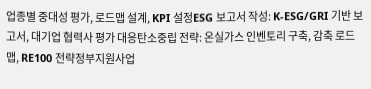업종별 중대성 평가, 로드맵 설계, KPI 설정ESG 보고서 작성: K-ESG/GRI 기반 보고서, 대기업 협력사 평가 대응탄소중립 전략: 온실가스 인벤토리 구축, 감축 로드맵, RE100 전략정부지원사업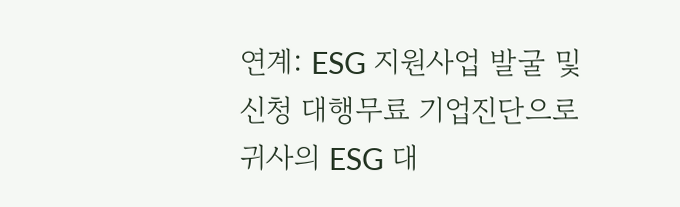연계: ESG 지원사업 발굴 및 신청 대행무료 기업진단으로 귀사의 ESG 대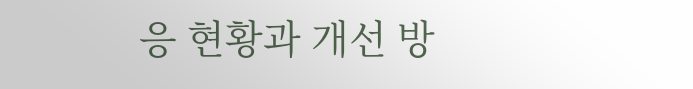응 현황과 개선 방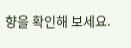향을 확인해 보세요.